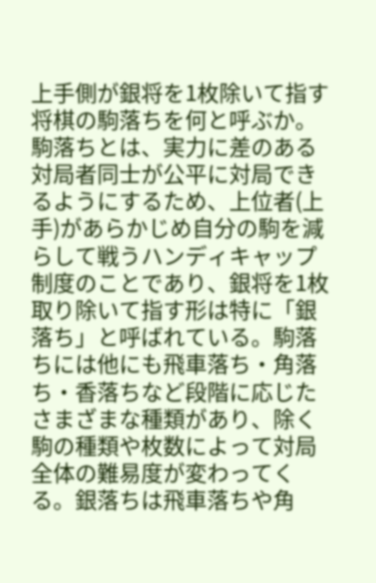上手側が銀将を1枚除いて指す将棋の駒落ちを何と呼ぶか。
駒落ちとは、実力に差のある対局者同士が公平に対局できるようにするため、上位者(上手)があらかじめ自分の駒を減らして戦うハンディキャップ制度のことであり、銀将を1枚取り除いて指す形は特に「銀落ち」と呼ばれている。駒落ちには他にも飛車落ち・角落ち・香落ちなど段階に応じたさまざまな種類があり、除く駒の種類や枚数によって対局全体の難易度が変わってくる。銀落ちは飛車落ちや角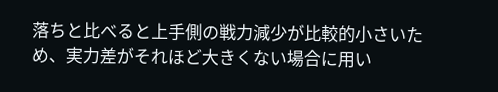落ちと比べると上手側の戦力減少が比較的小さいため、実力差がそれほど大きくない場合に用い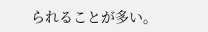られることが多い。